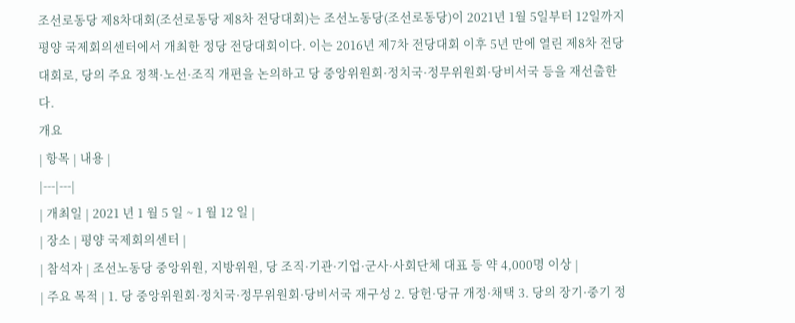조선로동당 제8차대회(조선로동당 제8차 전당대회)는 조선노동당(조선로동당)이 2021년 1월 5일부터 12일까지 평양 국제회의센터에서 개최한 정당 전당대회이다. 이는 2016년 제7차 전당대회 이후 5년 만에 열린 제8차 전당대회로, 당의 주요 정책·노선·조직 개편을 논의하고 당 중앙위원회·정치국·정무위원회·당비서국 등을 재선출한다.
개요
| 항목 | 내용 |
|---|---|
| 개최일 | 2021 년 1 월 5 일 ~ 1 월 12 일 |
| 장소 | 평양 국제회의센터 |
| 참석자 | 조선노동당 중앙위원, 지방위원, 당 조직·기관·기업·군사·사회단체 대표 등 약 4,000명 이상 |
| 주요 목적 | 1. 당 중앙위원회·정치국·정무위원회·당비서국 재구성 2. 당헌·당규 개정·채택 3. 당의 장기·중기 정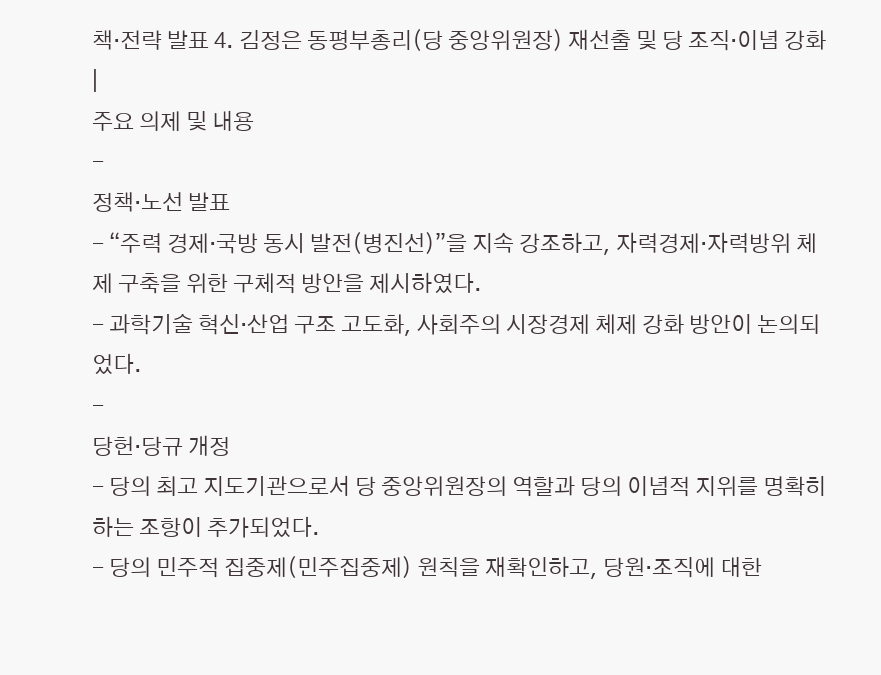책·전략 발표 4. 김정은 동평부총리(당 중앙위원장) 재선출 및 당 조직·이념 강화 |
주요 의제 및 내용
-
정책·노선 발표
- “주력 경제·국방 동시 발전(병진선)”을 지속 강조하고, 자력경제·자력방위 체제 구축을 위한 구체적 방안을 제시하였다.
- 과학기술 혁신·산업 구조 고도화, 사회주의 시장경제 체제 강화 방안이 논의되었다.
-
당헌·당규 개정
- 당의 최고 지도기관으로서 당 중앙위원장의 역할과 당의 이념적 지위를 명확히 하는 조항이 추가되었다.
- 당의 민주적 집중제(민주집중제) 원칙을 재확인하고, 당원·조직에 대한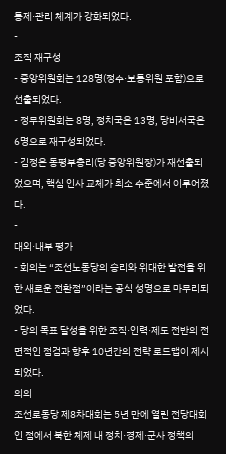통제·관리 체계가 강화되었다.
-
조직 재구성
- 중앙위원회는 128명(정수·보통위원 포함)으로 선출되었다.
- 정무위원회는 8명, 정치국은 13명, 당비서국은 6명으로 재구성되었다.
- 김정은 동평부총리(당 중앙위원장)가 재선출되었으며, 핵심 인사 교체가 최소 수준에서 이루어졌다.
-
대외·내부 평가
- 회의는 “조선노동당의 승리와 위대한 발전을 위한 새로운 전환점”이라는 공식 성명으로 마무리되었다.
- 당의 목표 달성을 위한 조직·인력·제도 전반의 전면적인 점검과 향후 10년간의 전략 로드맵이 제시되었다.
의의
조선로동당 제8차대회는 5년 만에 열린 전당대회인 점에서 북한 체제 내 정치·경제·군사 정책의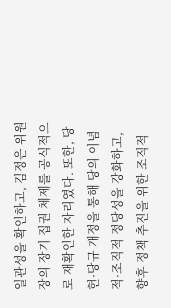일관성을 확인하고, 김정은 위원장의 장기 집권 체제를 공식적으로 재확인한 자리였다. 또한, 당헌·당규 개정을 통해 당의 이념적·조직적 정당성을 강화하고, 향후 정책 추진을 위한 조직적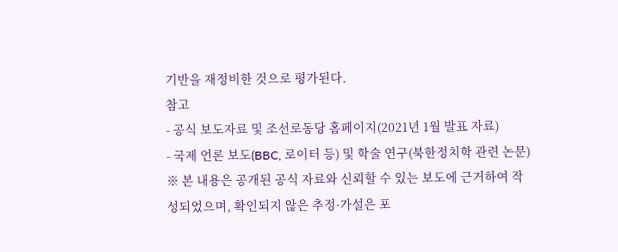기반을 재정비한 것으로 평가된다.
참고
- 공식 보도자료 및 조선로동당 홈페이지(2021년 1월 발표 자료)
- 국제 언론 보도(BBC, 로이터 등) 및 학술 연구(북한정치학 관련 논문)
※ 본 내용은 공개된 공식 자료와 신뢰할 수 있는 보도에 근거하여 작성되었으며, 확인되지 않은 추정·가설은 포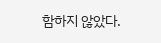함하지 않았다.